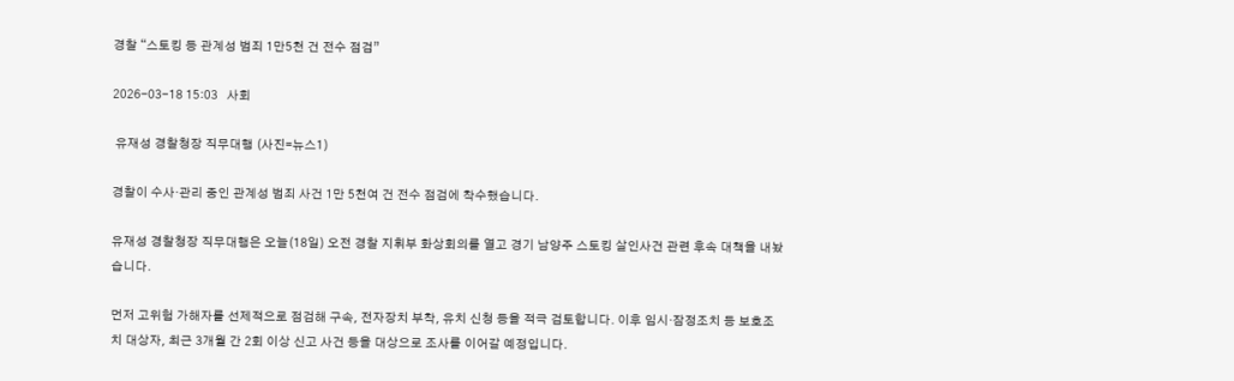경찰 “스토킹 등 관계성 범죄 1만5천 건 전수 점검”

2026-03-18 15:03   사회

 유재성 경찰청장 직무대행 (사진=뉴스1)

경찰이 수사·관리 중인 관계성 범죄 사건 1만 5천여 건 전수 점검에 착수했습니다.

유재성 경찰청장 직무대행은 오늘(18일) 오전 경찰 지휘부 화상회의를 열고 경기 남양주 스토킹 살인사건 관련 후속 대책을 내놨습니다.

먼저 고위험 가해자를 선제적으로 점검해 구속, 전자장치 부착, 유치 신청 등을 적극 검토합니다. 이후 임시·잠정조치 등 보호조치 대상자, 최근 3개월 간 2회 이상 신고 사건 등을 대상으로 조사를 이어갈 예정입니다.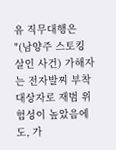유 직무대행은 "(남양주 스토킹 살인 사건) 가해자는 전자발찌 부착 대상자로 재범 위험성이 높았음에도, 가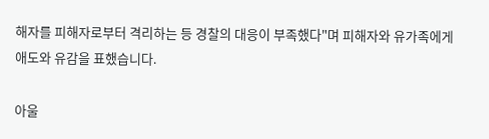해자를 피해자로부터 격리하는 등 경찰의 대응이 부족했다"며 피해자와 유가족에게 애도와 유감을 표했습니다.

아울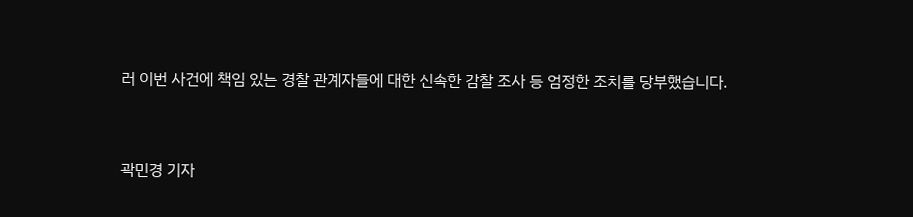러 이번 사건에 책임 있는 경찰 관계자들에 대한 신속한 감찰 조사 등 엄정한 조치를 당부했습니다.


곽민경 기자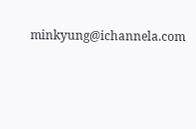minkyung@ichannela.com